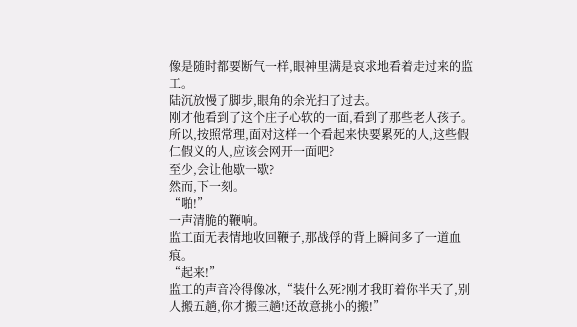像是随时都要断气一样,眼神里满是哀求地看着走过来的监工。
陆沉放慢了脚步,眼角的余光扫了过去。
刚才他看到了这个庄子心软的一面,看到了那些老人孩子。
所以,按照常理,面对这样一个看起来快要累死的人,这些假仁假义的人,应该会网开一面吧?
至少,会让他歇一歇?
然而,下一刻。
“啪!”
一声清脆的鞭响。
监工面无表情地收回鞭子,那战俘的背上瞬间多了一道血痕。
“起来!”
监工的声音冷得像冰,“装什么死?刚才我盯着你半天了,别人搬五趟,你才搬三趟!还故意挑小的搬!”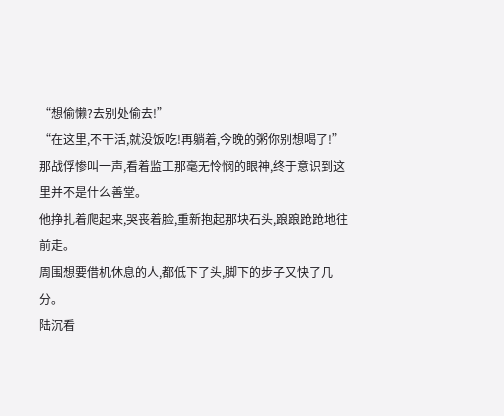“想偷懒?去别处偷去!”
“在这里,不干活,就没饭吃!再躺着,今晚的粥你别想喝了!”
那战俘惨叫一声,看着监工那毫无怜悯的眼神,终于意识到这里并不是什么善堂。
他挣扎着爬起来,哭丧着脸,重新抱起那块石头,踉踉跄跄地往前走。
周围想要借机休息的人,都低下了头,脚下的步子又快了几分。
陆沉看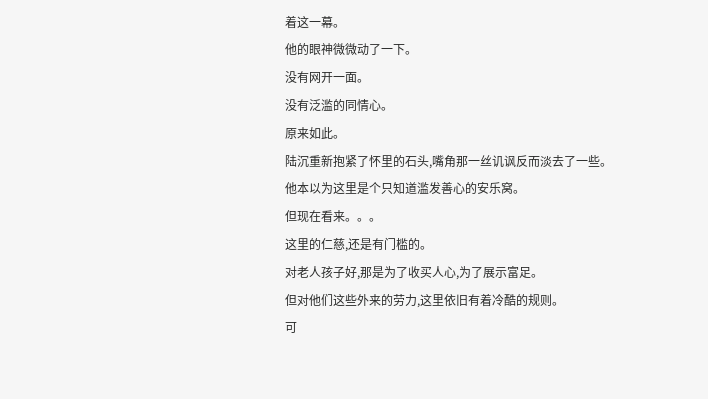着这一幕。
他的眼神微微动了一下。
没有网开一面。
没有泛滥的同情心。
原来如此。
陆沉重新抱紧了怀里的石头,嘴角那一丝讥讽反而淡去了一些。
他本以为这里是个只知道滥发善心的安乐窝。
但现在看来。。。
这里的仁慈,还是有门槛的。
对老人孩子好,那是为了收买人心,为了展示富足。
但对他们这些外来的劳力,这里依旧有着冷酷的规则。
可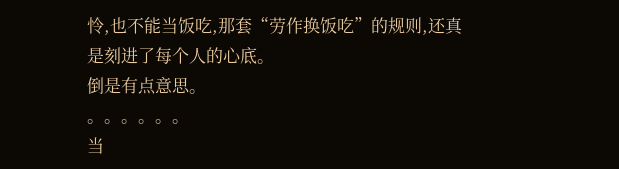怜,也不能当饭吃,那套“劳作换饭吃”的规则,还真是刻进了每个人的心底。
倒是有点意思。
。。。。。。
当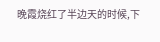晚霞烧红了半边天的时候,下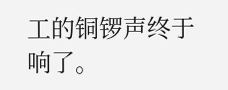工的铜锣声终于响了。